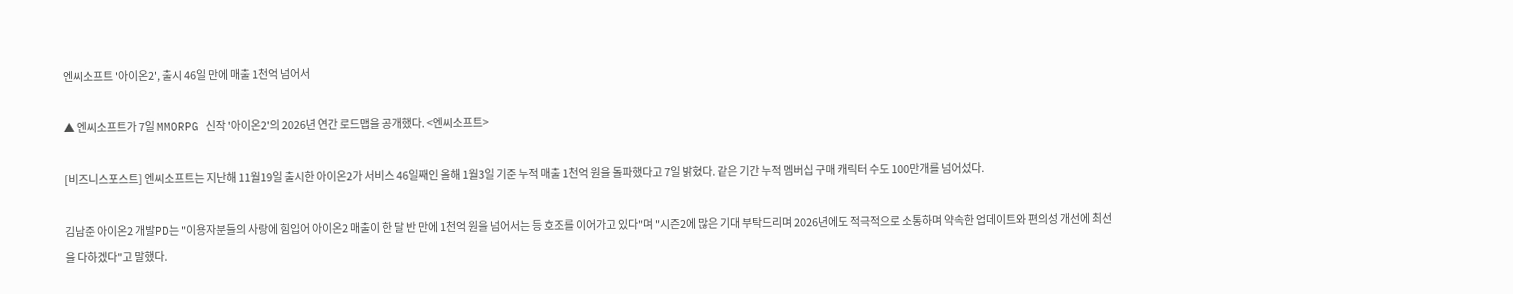엔씨소프트 '아이온2', 출시 46일 만에 매출 1천억 넘어서

▲ 엔씨소프트가 7일 MMORPG 신작 '아이온2'의 2026년 연간 로드맵을 공개했다. <엔씨소프트>

[비즈니스포스트] 엔씨소프트는 지난해 11월19일 출시한 아이온2가 서비스 46일째인 올해 1월3일 기준 누적 매출 1천억 원을 돌파했다고 7일 밝혔다. 같은 기간 누적 멤버십 구매 캐릭터 수도 100만개를 넘어섰다.

김남준 아이온2 개발PD는 "이용자분들의 사랑에 힘입어 아이온2 매출이 한 달 반 만에 1천억 원을 넘어서는 등 호조를 이어가고 있다"며 "시즌2에 많은 기대 부탁드리며 2026년에도 적극적으로 소통하며 약속한 업데이트와 편의성 개선에 최선을 다하겠다"고 말했다.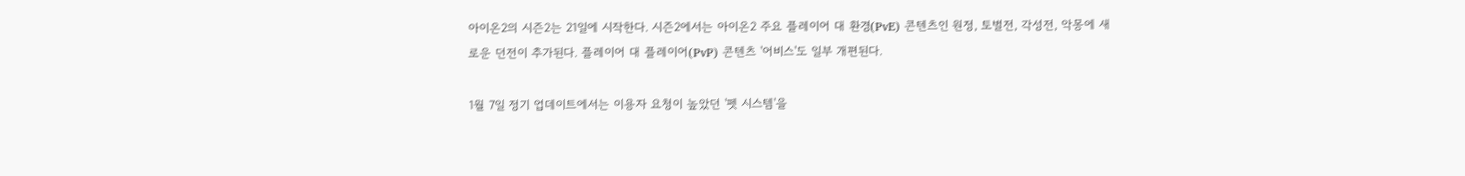아이온2의 시즌2는 21일에 시작한다. 시즌2에서는 아이온2 주요 플레이어 대 환경(PvE) 콘텐츠인 원정, 토벌전, 각성전, 악몽에 새로운 던전이 추가된다. 플레이어 대 플레이어(PvP) 콘텐츠 '어비스'도 일부 개편된다.

1월 7일 정기 업데이트에서는 이용자 요청이 높았던 '펫 시스템'을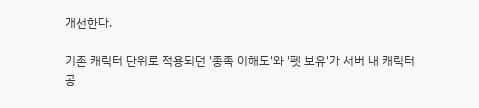개선한다.

기존 캐릭터 단위로 적용되던 '종족 이해도'와 '펫 보유'가 서버 내 캐릭터 공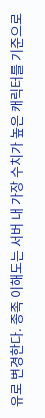유로 변경한다. 종족 이해도는 서버 내 가장 수치가 높은 캐릭터를 기준으로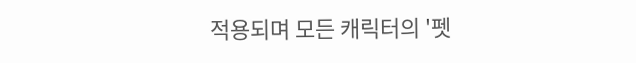적용되며 모든 캐릭터의 '펫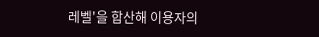레벨'을 합산해 이용자의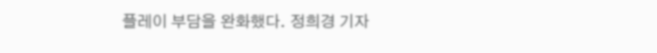플레이 부담을 완화했다. 정희경 기자